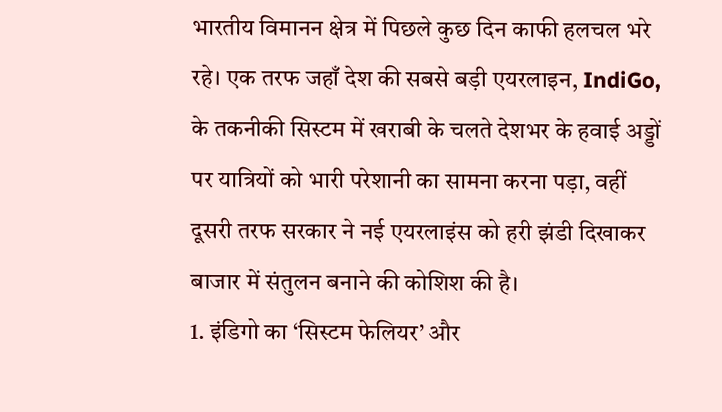भारतीय विमानन क्षेत्र में पिछले कुछ दिन काफी हलचल भरे रहे। एक तरफ जहाँ देश की सबसे बड़ी एयरलाइन, IndiGo, के तकनीकी सिस्टम में खराबी के चलते देशभर के हवाई अड्डों पर यात्रियों को भारी परेशानी का सामना करना पड़ा, वहीं दूसरी तरफ सरकार ने नई एयरलाइंस को हरी झंडी दिखाकर बाजार में संतुलन बनाने की कोशिश की है।
1. इंडिगो का ‘सिस्टम फेलियर’ और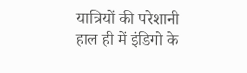यात्रियों की परेशानी
हाल ही में इंडिगो के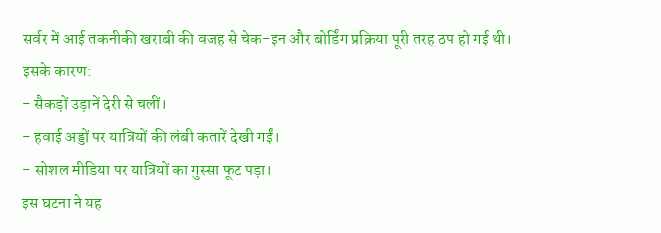सर्वर में आई तकनीकी खराबी की वजह से चेक-इन और बोर्डिंग प्रक्रिया पूरी तरह ठप हो गई थी। इसके कारण:
- सैकड़ों उड़ानें देरी से चलीं।
- हवाई अड्डों पर यात्रियों की लंबी कतारें देखी गईं।
- सोशल मीडिया पर यात्रियों का गुस्सा फूट पड़ा।
इस घटना ने यह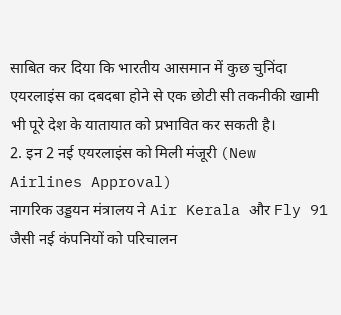साबित कर दिया कि भारतीय आसमान में कुछ चुनिंदा एयरलाइंस का दबदबा होने से एक छोटी सी तकनीकी खामी भी पूरे देश के यातायात को प्रभावित कर सकती है।
2. इन 2 नई एयरलाइंस को मिली मंजूरी (New Airlines Approval)
नागरिक उड्डयन मंत्रालय ने Air Kerala और Fly 91 जैसी नई कंपनियों को परिचालन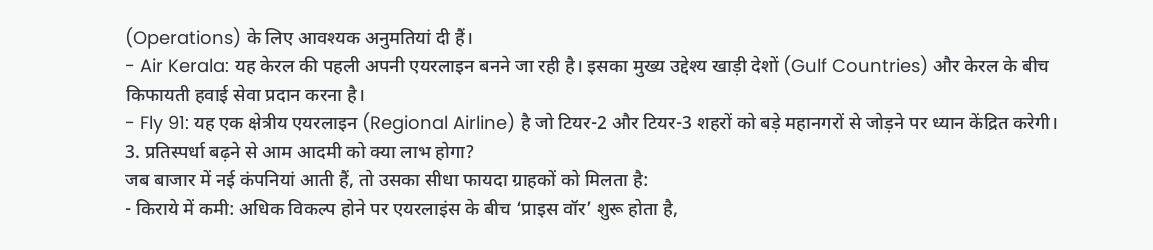(Operations) के लिए आवश्यक अनुमतियां दी हैं।
- Air Kerala: यह केरल की पहली अपनी एयरलाइन बनने जा रही है। इसका मुख्य उद्देश्य खाड़ी देशों (Gulf Countries) और केरल के बीच किफायती हवाई सेवा प्रदान करना है।
- Fly 91: यह एक क्षेत्रीय एयरलाइन (Regional Airline) है जो टियर-2 और टियर-3 शहरों को बड़े महानगरों से जोड़ने पर ध्यान केंद्रित करेगी।
3. प्रतिस्पर्धा बढ़ने से आम आदमी को क्या लाभ होगा?
जब बाजार में नई कंपनियां आती हैं, तो उसका सीधा फायदा ग्राहकों को मिलता है:
- किराये में कमी: अधिक विकल्प होने पर एयरलाइंस के बीच ‘प्राइस वॉर’ शुरू होता है,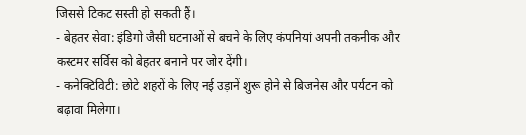जिससे टिकट सस्ती हो सकती हैं।
- बेहतर सेवा: इंडिगो जैसी घटनाओं से बचने के लिए कंपनियां अपनी तकनीक और कस्टमर सर्विस को बेहतर बनाने पर जोर देंगी।
- कनेक्टिविटी: छोटे शहरों के लिए नई उड़ानें शुरू होने से बिजनेस और पर्यटन को बढ़ावा मिलेगा।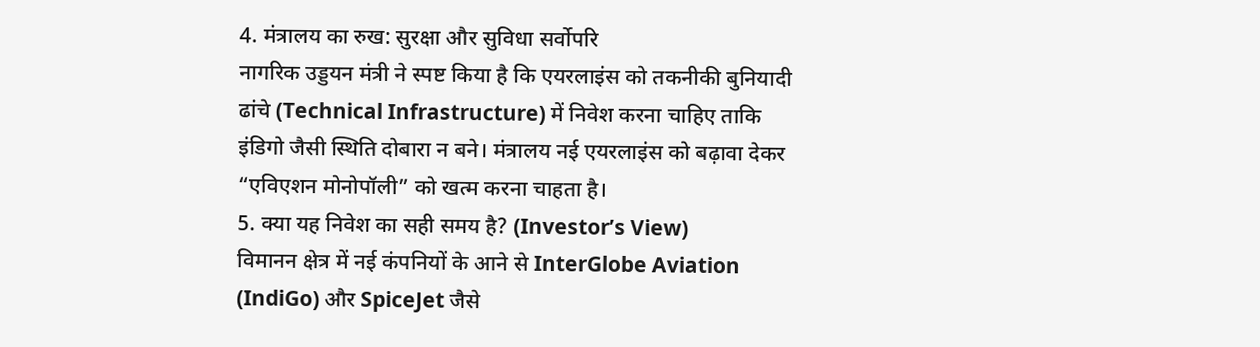4. मंत्रालय का रुख: सुरक्षा और सुविधा सर्वोपरि
नागरिक उड्डयन मंत्री ने स्पष्ट किया है कि एयरलाइंस को तकनीकी बुनियादी ढांचे (Technical Infrastructure) में निवेश करना चाहिए ताकि इंडिगो जैसी स्थिति दोबारा न बने। मंत्रालय नई एयरलाइंस को बढ़ावा देकर “एविएशन मोनोपॉली” को खत्म करना चाहता है।
5. क्या यह निवेश का सही समय है? (Investor’s View)
विमानन क्षेत्र में नई कंपनियों के आने से InterGlobe Aviation (IndiGo) और SpiceJet जैसे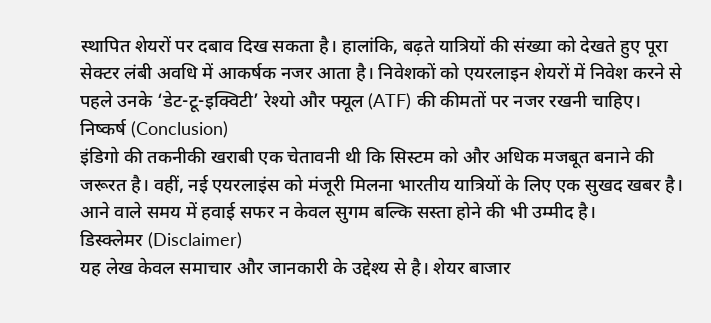स्थापित शेयरों पर दबाव दिख सकता है। हालांकि, बढ़ते यात्रियों की संख्या को देखते हुए पूरा सेक्टर लंबी अवधि में आकर्षक नजर आता है। निवेशकों को एयरलाइन शेयरों में निवेश करने से पहले उनके ‘डेट-टू-इक्विटी’ रेश्यो और फ्यूल (ATF) की कीमतों पर नजर रखनी चाहिए।
निष्कर्ष (Conclusion)
इंडिगो की तकनीकी खराबी एक चेतावनी थी कि सिस्टम को और अधिक मजबूत बनाने की जरूरत है। वहीं, नई एयरलाइंस को मंजूरी मिलना भारतीय यात्रियों के लिए एक सुखद खबर है। आने वाले समय में हवाई सफर न केवल सुगम बल्कि सस्ता होने की भी उम्मीद है।
डिस्क्लेमर (Disclaimer)
यह लेख केवल समाचार और जानकारी के उद्देश्य से है। शेयर बाजार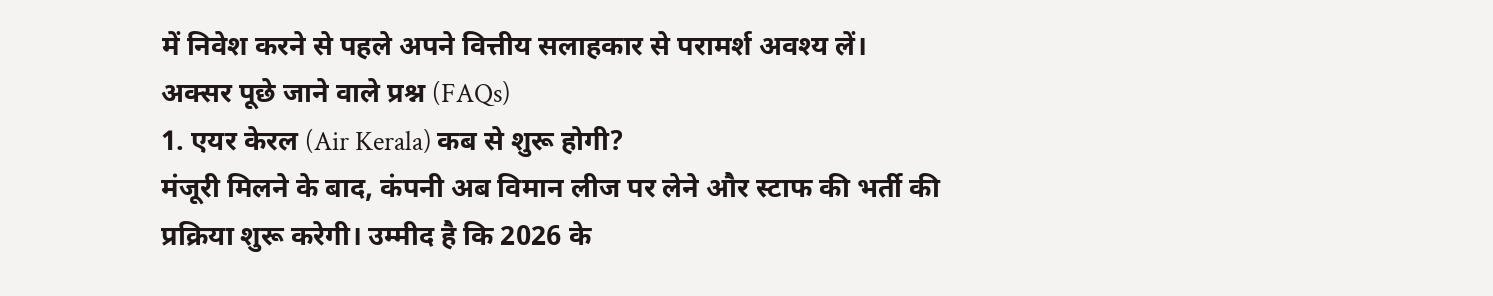में निवेश करने से पहले अपने वित्तीय सलाहकार से परामर्श अवश्य लें।
अक्सर पूछे जाने वाले प्रश्न (FAQs)
1. एयर केरल (Air Kerala) कब से शुरू होगी?
मंजूरी मिलने के बाद, कंपनी अब विमान लीज पर लेने और स्टाफ की भर्ती की प्रक्रिया शुरू करेगी। उम्मीद है कि 2026 के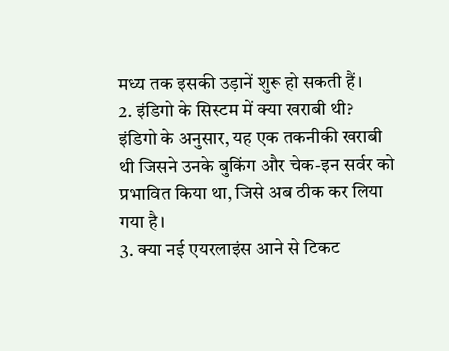मध्य तक इसकी उड़ानें शुरू हो सकती हैं।
2. इंडिगो के सिस्टम में क्या खराबी थी?
इंडिगो के अनुसार, यह एक तकनीकी खराबी थी जिसने उनके बुकिंग और चेक-इन सर्वर को प्रभावित किया था, जिसे अब ठीक कर लिया गया है।
3. क्या नई एयरलाइंस आने से टिकट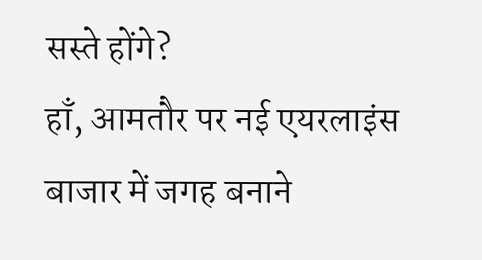सस्ते होंगे?
हाँ, आमतौर पर नई एयरलाइंस बाजार में जगह बनाने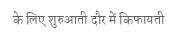के लिए शुरुआती दौर में किफायती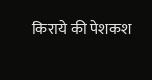किराये की पेशकश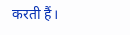करती हैं।